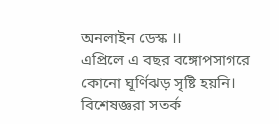অনলাইন ডেস্ক ।।
এপ্রিলে এ বছর বঙ্গোপসাগরে কোনো ঘূর্ণিঝড় সৃষ্টি হয়নি। বিশেষজ্ঞরা সতর্ক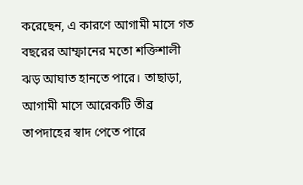করেছেন, এ কারণে আগামী মাসে গত বছরের আম্ফানের মতো শক্তিশালী ঝড় আঘাত হানতে পারে। তাছাড়া, আগামী মাসে আরেকটি তীব্র তাপদাহের স্বাদ পেতে পারে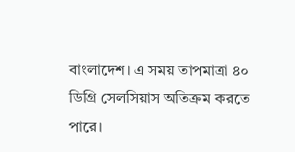বাংলাদেশ। এ সময় তাপমাত্রা ৪০ ডিগ্রি সেলসিয়াস অতিক্রম করতে পারে।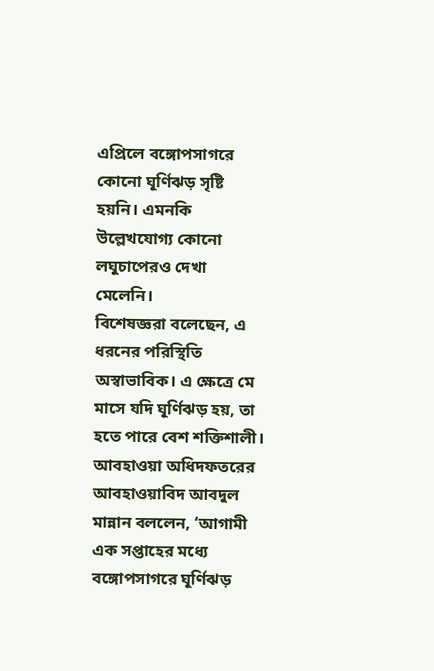এপ্রিলে বঙ্গোপসাগরে কোনো ঘূর্ণিঝড় সৃষ্টি হয়নি। এমনকি উল্লেখযোগ্য কোনো লঘুচাপেরও দেখা মেলেনি।
বিশেষজ্ঞরা বলেছেন, এ ধরনের পরিস্থিতি অস্বাভাবিক। এ ক্ষেত্রে মে মাসে যদি ঘূর্ণিঝড় হয়, তা হতে পারে বেশ শক্তিশালী।
আবহাওয়া অধিদফতরের আবহাওয়াবিদ আবদুল মান্নান বললেন, ‘আগামী এক সপ্তাহের মধ্যে বঙ্গোপসাগরে ঘূর্ণিঝড়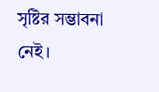সৃষ্টির সম্ভাবনা নেই।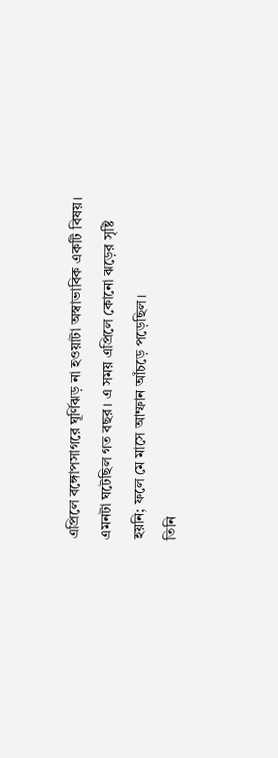এপ্রিলে বঙ্গোপসাগরে ঘূর্ণিঝড় না হওয়াটা অস্বাভাবিক একটি বিষয়। এমনটা ঘটেছিল গত বছর। এ সময় এপ্রিলে কোনো ঝড়ের সৃষ্টি হয়নি; ফলে মে মাসে আম্ফান আঁচড়ে পড়েছিল।
তিনি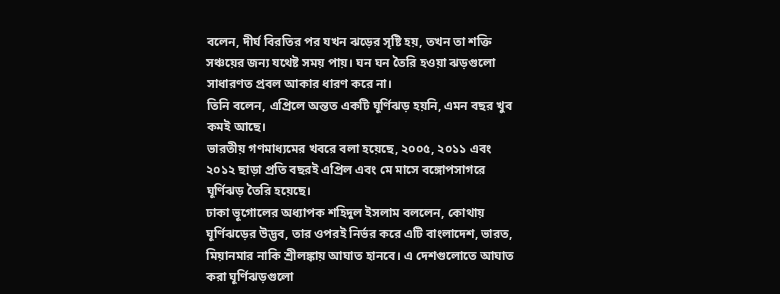বলেন, দীর্ঘ বিরতির পর যখন ঝড়ের সৃষ্টি হয়, তখন তা শক্তি সঞ্চয়ের জন্য যথেষ্ট সময় পায়। ঘন ঘন তৈরি হওয়া ঝড়গুলো সাধারণত প্রবল আকার ধারণ করে না।
তিনি বলেন, এপ্রিলে অন্তত একটি ঘূর্ণিঝড় হয়নি, এমন বছর খুব কমই আছে।
ভারতীয় গণমাধ্যমের খবরে বলা হয়েছে, ২০০৫, ২০১১ এবং ২০১২ ছাড়া প্রতি বছরই এপ্রিল এবং মে মাসে বঙ্গোপসাগরে ঘূর্ণিঝড় তৈরি হয়েছে।
ঢাকা ভূগোলের অধ্যাপক শহিদুল ইসলাম বললেন, কোথায় ঘূর্ণিঝড়ের উদ্ভব, তার ওপরই নির্ভর করে এটি বাংলাদেশ, ভারত, মিয়ানমার নাকি শ্রীলঙ্কায় আঘাত হানবে। এ দেশগুলোতে আঘাত করা ঘূর্ণিঝড়গুলো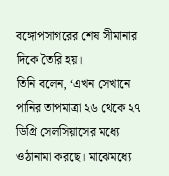বঙ্গোপসাগরের শেষ সীমানার দিকে তৈরি হয়।
তিনি বলেন, ‘এখন সেখানে পানির তাপমাত্রা ২৬ থেকে ২৭ ডিগ্রি সেলসিয়াসের মধ্যে ওঠানামা করছে। মাঝেমধ্যে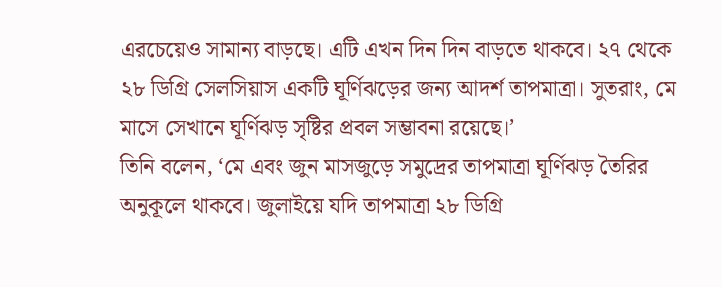এরচেয়েও সামান্য বাড়ছে। এটি এখন দিন দিন বাড়তে থাকবে। ২৭ থেকে ২৮ ডিগ্রি সেলসিয়াস একটি ঘূর্ণিঝড়ের জন্য আদর্শ তাপমাত্রা। সুতরাং, মে মাসে সেখানে ঘূর্ণিঝড় সৃষ্টির প্রবল সম্ভাবনা রয়েছে।’
তিনি বলেন, ‘মে এবং জুন মাসজুড়ে সমুদ্রের তাপমাত্রা ঘূর্ণিঝড় তৈরির অনুকূলে থাকবে। জুলাইয়ে যদি তাপমাত্রা ২৮ ডিগ্রি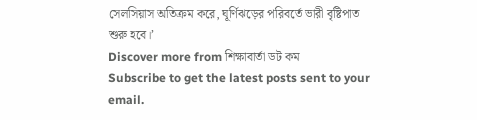সেলসিয়াস অতিক্রম করে, ঘূর্ণিঝড়ের পরিবর্তে ভারী বৃষ্টিপাত শুরু হবে।’
Discover more from শিক্ষাবার্তা ডট কম
Subscribe to get the latest posts sent to your email.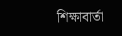শিক্ষাবার্তা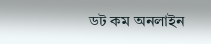ডট কম অনলাইন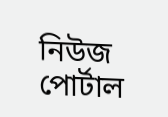নিউজ পোর্টাল